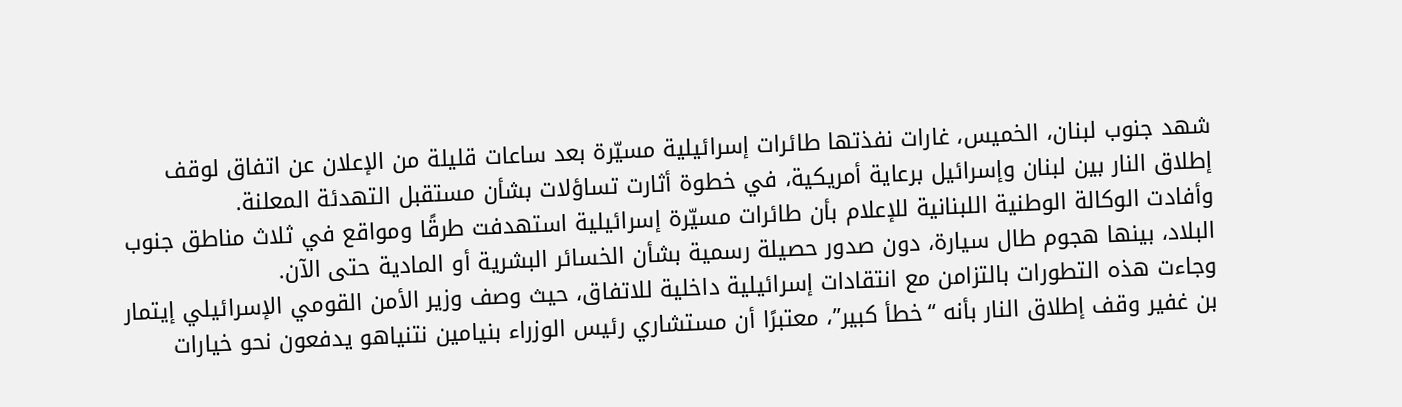شهد جنوب لبنان، الخميس، غارات نفذتها طائرات إسرائيلية مسيّرة بعد ساعات قليلة من الإعلان عن اتفاق لوقف إطلاق النار بين لبنان وإسرائيل برعاية أمريكية، في خطوة أثارت تساؤلات بشأن مستقبل التهدئة المعلنة.
وأفادت الوكالة الوطنية اللبنانية للإعلام بأن طائرات مسيّرة إسرائيلية استهدفت طرقًا ومواقع في ثلاث مناطق جنوب البلاد، بينها هجوم طال سيارة، دون صدور حصيلة رسمية بشأن الخسائر البشرية أو المادية حتى الآن.
وجاءت هذه التطورات بالتزامن مع انتقادات إسرائيلية داخلية للاتفاق، حيث وصف وزير الأمن القومي الإسرائيلي إيتمار بن غفير وقف إطلاق النار بأنه “خطأ كبير”، معتبرًا أن مستشاري رئيس الوزراء بنيامين نتنياهو يدفعون نحو خيارات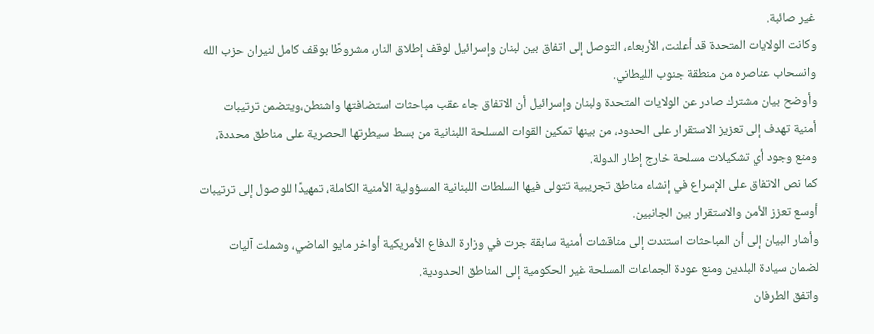غير صائبة.
وكانت الولايات المتحدة قد أعلنت، الأربعاء، التوصل إلى اتفاق بين لبنان وإسرائيل لوقف إطلاق النار، مشروطًا بوقف كامل لنيران حزب الله وانسحاب عناصره من منطقة جنوب الليطاني.
وأوضح بيان مشترك صادر عن الولايات المتحدة ولبنان وإسرائيل أن الاتفاق جاء عقب مباحثات استضافتها واشنطن،ويتضمن ترتيبات أمنية تهدف إلى تعزيز الاستقرار على الحدود، من بينها تمكين القوات المسلحة اللبنانية من بسط سيطرتها الحصرية على مناطق محددة، ومنع وجود أي تشكيلات مسلحة خارج إطار الدولة.
كما نص الاتفاق على الإسراع في إنشاء مناطق تجريبية تتولى فيها السلطات اللبنانية المسؤولية الأمنية الكاملة، تمهيدًا للوصول إلى ترتيبات أوسع تعزز الأمن والاستقرار بين الجانبين.
وأشار البيان إلى أن المباحثات استندت إلى مناقشات أمنية سابقة جرت في وزارة الدفاع الأمريكية أواخر مايو الماضي، وشملت آليات لضمان سيادة البلدين ومنع عودة الجماعات المسلحة غير الحكومية إلى المناطق الحدودية.
واتفق الطرفان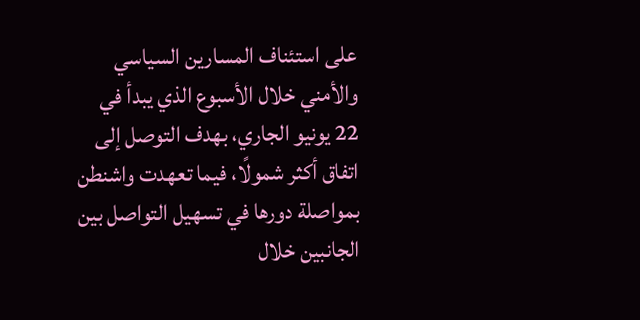على استئناف المسارين السياسي والأمني خلال الأسبوع الذي يبدأ في 22 يونيو الجاري، بهدف التوصل إلى اتفاق أكثر شمولًا، فيما تعهدت واشنطن بمواصلة دورها في تسهيل التواصل بين الجانبين خلال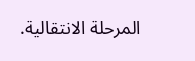المرحلة الانتقالية.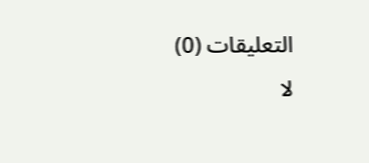التعليقات (0)
لا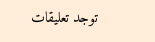توجد تعليقات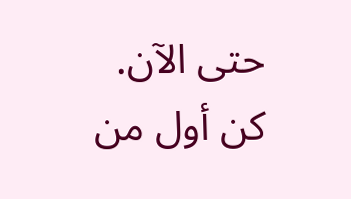حتى الآن. كن أول من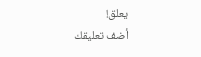يعلق!
أضف تعليقك